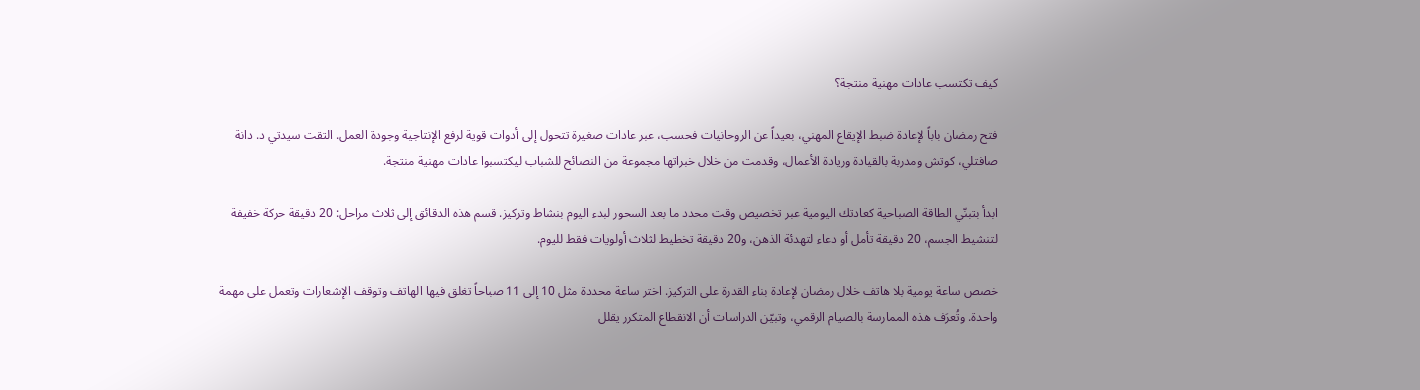كيف تكتسب عادات مهنية منتجة؟

فتح رمضان باباً لإعادة ضبط الإيقاع المهني، بعيداً عن الروحانيات فحسب، عبر عادات صغيرة تتحول إلى أدوات قوية لرفع الإنتاجية وجودة العمل. التقت سيدتي د. دانة صافتلي، كوتش ومدربة بالقيادة وريادة الأعمال، وقدمت من خلال خبراتها مجموعة من النصائح للشباب ليكتسبوا عادات مهنية منتجة.

ابدأ بتبنّي الطاقة الصباحية كعادتك اليومية عبر تخصيص وقت محدد ما بعد السحور لبدء اليوم بنشاط وتركيز. قسم هذه الدقائق إلى ثلاث مراحل: 20 دقيقة حركة خفيفة لتنشيط الجسم، 20 دقيقة تأمل أو دعاء لتهدئة الذهن، و20 دقيقة تخطيط لثلاث أولويات فقط لليوم.

خصص ساعة يومية بلا هاتف خلال رمضان لإعادة بناء القدرة على التركيز. اختر ساعة محددة مثل 10 إلى 11 صباحاً تغلق فيها الهاتف وتوقف الإشعارات وتعمل على مهمة واحدة. وتُعرَف هذه الممارسة بالصيام الرقمي، وتبيّن الدراسات أن الانقطاع المتكرر يقلل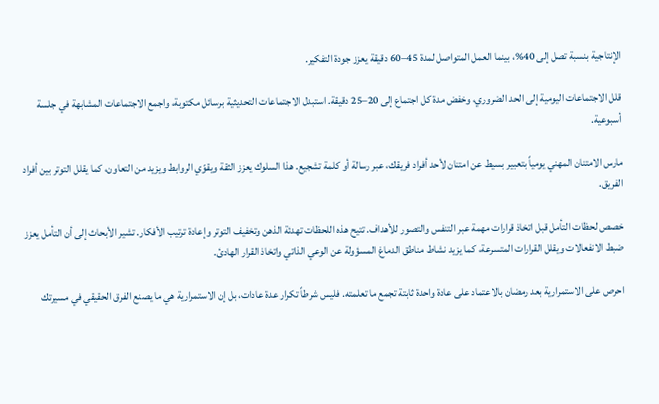الإنتاجية بنسبة تصل إلى 40%، بينما العمل المتواصل لمدة 45–60 دقيقة يعزز جودة التفكير.

قلل الاجتماعات اليومية إلى الحد الضروري، وخفض مدة كل اجتماع إلى 20–25 دقيقة. استبدل الاجتماعات التحديثية برسائل مكتوبة، واجمع الاجتماعات المشابهة في جلسة أسبوعية.

مارس الامتنان المهني يومياً بتعبير بسيط عن امتنان لأحد أفراد فريقك، عبر رسالة أو كلمة تشجيع. هذا السلوك يعزز الثقة ويقوّي الروابط ويزيد من التعاون، كما يقلل التوتر بين أفراد الفريق.

خصص لحظات التأمل قبل اتخاذ قرارات مهمة عبر التنفس والتصور للأهداف. تتيح هذه اللحظات تهدئة الذهن وتخفيف التوتر وإعادة ترتيب الأفكار. تشير الأبحاث إلى أن التأمل يعزز ضبط الانفعالات ويقلل القرارات المتسرعة، كما يزيد نشاط مناطق الدماغ المسؤولة عن الوعي الذاتي واتخاذ القرار الهادئ.

احرص على الاستمرارية بعد رمضان بالاعتماد على عادة واحدة ثابتة تجمع ما تعلمته. فليس شرطاً تكرار عدة عادات، بل إن الاستمرارية هي ما يصنع الفرق الحقيقي في مسيرتك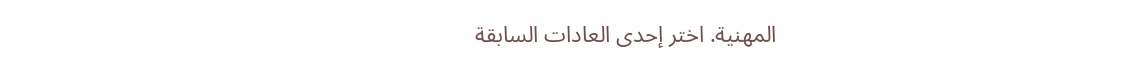المهنية. اختر إحدى العادات السابقة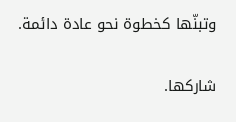وتبنّها كخطوة نحو عادة دائمة.

شاركها.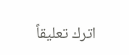اترك تعليقاً